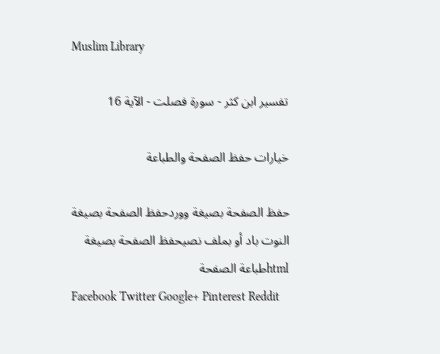Muslim Library

تفسير ابن كثر - سورة فصلت - الآية 16

خيارات حفظ الصفحة والطباعة

حفظ الصفحة بصيغة ووردحفظ الصفحة بصيغة النوت باد أو بملف نصيحفظ الصفحة بصيغة htmlطباعة الصفحة
Facebook Twitter Google+ Pinterest Reddit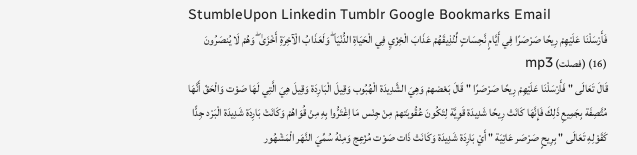StumbleUpon Linkedin Tumblr Google Bookmarks Email
فَأَرْسَلْنَا عَلَيْهِمْ رِيحًا صَرْصَرًا فِي أَيَّامٍ نَّحِسَاتٍ لِّنُذِيقَهُمْ عَذَابَ الْخِزْيِ فِي الْحَيَاةِ الدُّنْيَا ۖ وَلَعَذَابُ الْآخِرَةِ أَخْزَىٰ ۖ وَهُمْ لَا يُنصَرُونَ (16) (فصلت) mp3
قَالَ تَعَالَى " فَأَرْسَلْنَا عَلَيْهِمْ رِيحًا صَرْصَرًا " قَالَ بَعْضهمْ وَهِيَ الشَّدِيدَة الْهُبُوب وَقِيلَ الْبَارِدَة وَقِيلَ هِيَ الَّتِي لَهَا صَوْت وَالْحَقّ أَنَّهَا مُتَّصِفَة بِجَمِيعِ ذَلِكَ فَإِنَّهَا كَانَتْ رِيحًا شَدِيدَة قَوِيَّة لِتَكُونَ عُقُوبَتهمْ مِنْ جِنْس مَا اِغْتَرُّوا بِهِ مِنْ قُوَاهُمْ وَكَانَتْ بَارِدَة شَدِيدَة الْبَرْد جِدًّا كَقَوْلِهِ تَعَالَى " بِرِيحٍ صَرْصَر عَاتِيَة " أَيْ بَارِدَة شَدِيدَة وَكَانَتْ ذَات صَوْت مُزْعِج وَمِنْهُ سُمِّيَ النَّهَر الْمَشْهُور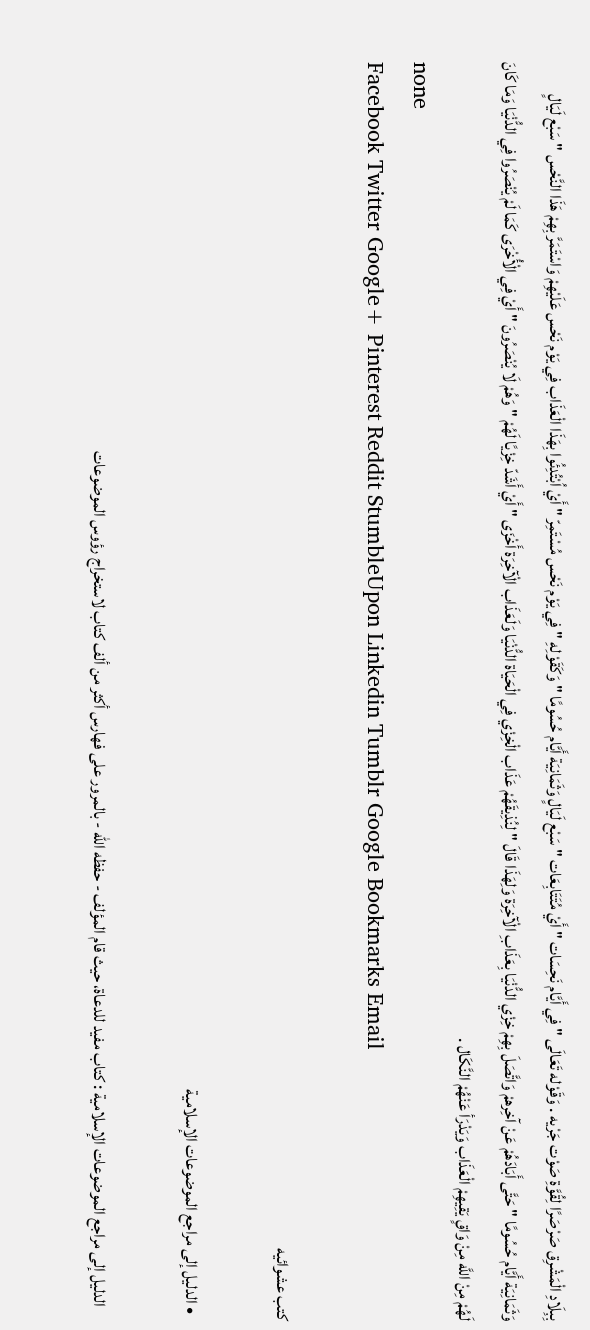بِبِلَادِ الْمَشْرِق صَرْصَرًا لِقُوَّةِ صَوْت جَرْيه . وَقَوْله تَعَالَى " فِي أَيَّام نَحِسَات " أَيْ مُتَتَابِعَات " سَبْع لَيَالٍ وَثَمَانِيَة أَيَّام حُسُومًا " وَكَقَوْلِهِ " فِي يَوْم نَحْس مُسْتَمِرّ " أَيْ اُبْتُدِئُوا بِهَذَا الْعَذَاب فِي يَوْم نَحْس عَلَيْهِمْ وَاسْتَمَرَّ بِهِمْ هَذَا النَّحْس " سَبْع لَيَالٍ وَثَمَانِيَة أَيَّام حُسُومًا " حَتَّى أَبَادَهُمْ عَنْ آخِرهمْ وَاتَّصَلَ بِهِمْ خِزْي الدُّنْيَا بِعَذَابِ الْآخِرَة وَلِهَذَا قَالَ " لِنُذِيقَهُمْ عَذَاب الْخِزْي فِي الْحَيَاة الدُّنْيَا وَلَعَذَاب الْآخِرَة أَخْزَى " أَيْ أَشَدّ خِزْيًا لَهُمْ " وَهُمْ لَا يُنْصَرُونَ " أَيْ فِي الْأُخْرَى كَمَا لَمْ يُنْصَرُوا فِي الدُّنْيَا وَمَا كَانَ لَهُمْ مِنْ اللَّه مِنْ وَاقٍ يَقِيهِمْ الْعَذَاب وَيَدْرَأ عَنْهُمْ النَّكَال .
none
Facebook Twitter Google+ Pinterest Reddit StumbleUpon Linkedin Tumblr Google Bookmarks Email

كتب عشوائيه

  • الدليل إلى مراجع الموضوعات الإسلامية

    الدليل إلى مراجع الموضوعات الإسلامية : كتاب مفيد للدعاة، حيث قام المؤلف - حفظه الله - بالمرور على فهارس أكثر من ألف كتاب لاستخراج رؤوس الموضوعات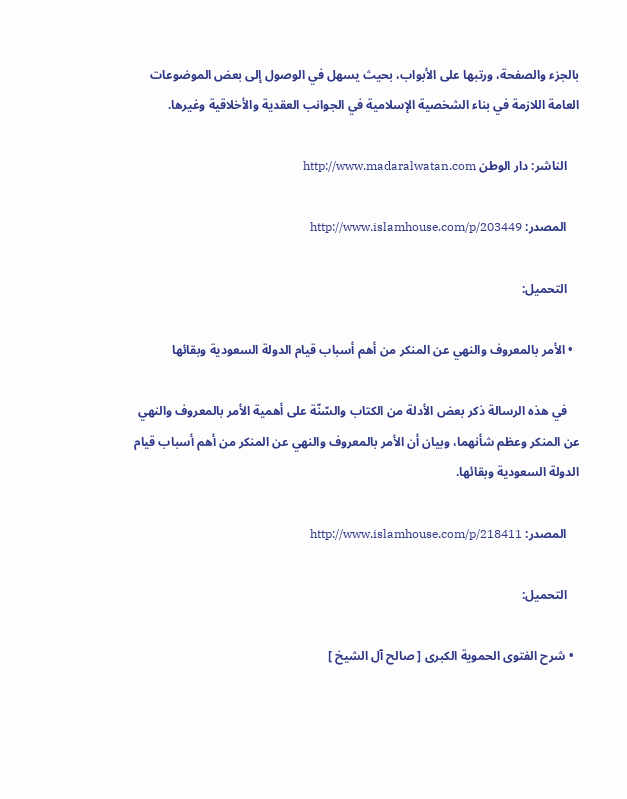بالجزء والصفحة، ورتبها على الأبواب، بحيث يسهل في الوصول إلى بعض الموضوعات العامة اللازمة في بناء الشخصية الإسلامية في الجوانب العقدية والأخلاقية وغيرها.

    الناشر: دار الوطن http://www.madaralwatan.com

    المصدر: http://www.islamhouse.com/p/203449

    التحميل:

  • الأمر بالمعروف والنهي عن المنكر من أهم أسباب قيام الدولة السعودية وبقائها

    في هذه الرسالة ذكر بعض الأدلة من الكتاب والسّنّة على أهمية الأمر بالمعروف والنهي عن المنكر وعظم شأنهما، وبيان أن الأمر بالمعروف والنهي عن المنكر من أهم أسباب قيام الدولة السعودية وبقائها.

    المصدر: http://www.islamhouse.com/p/218411

    التحميل:

  • شرح الفتوى الحموية الكبرى [ صالح آل الشيخ ]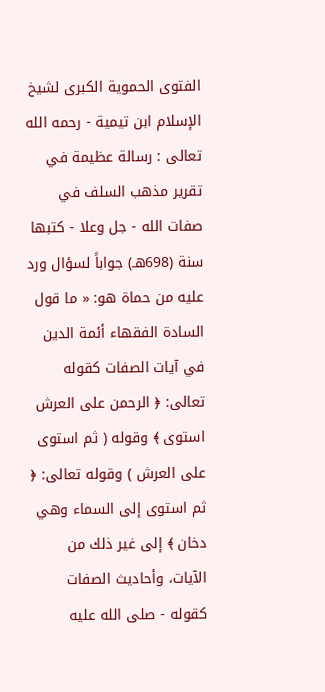الفتوى الحموية الكبرى لشيخ الإسلام ابن تيمية - رحمه الله تعالى : رسالة عظيمة في تقرير مذهب السلف في صفات الله - جل وعلا - كتبها سنة (698هـ) جواباً لسؤال ورد عليه من حماة هو: « ما قول السادة الفقهاء أئمة الدين في آيات الصفات كقوله تعالى: ﴿ الرحمن على العرش استوى ﴾ وقوله ( ثم استوى على العرش ) وقوله تعالى: ﴿ ثم استوى إلى السماء وهي دخان ﴾ إلى غير ذلك من الآيات، وأحاديث الصفات كقوله - صلى الله عليه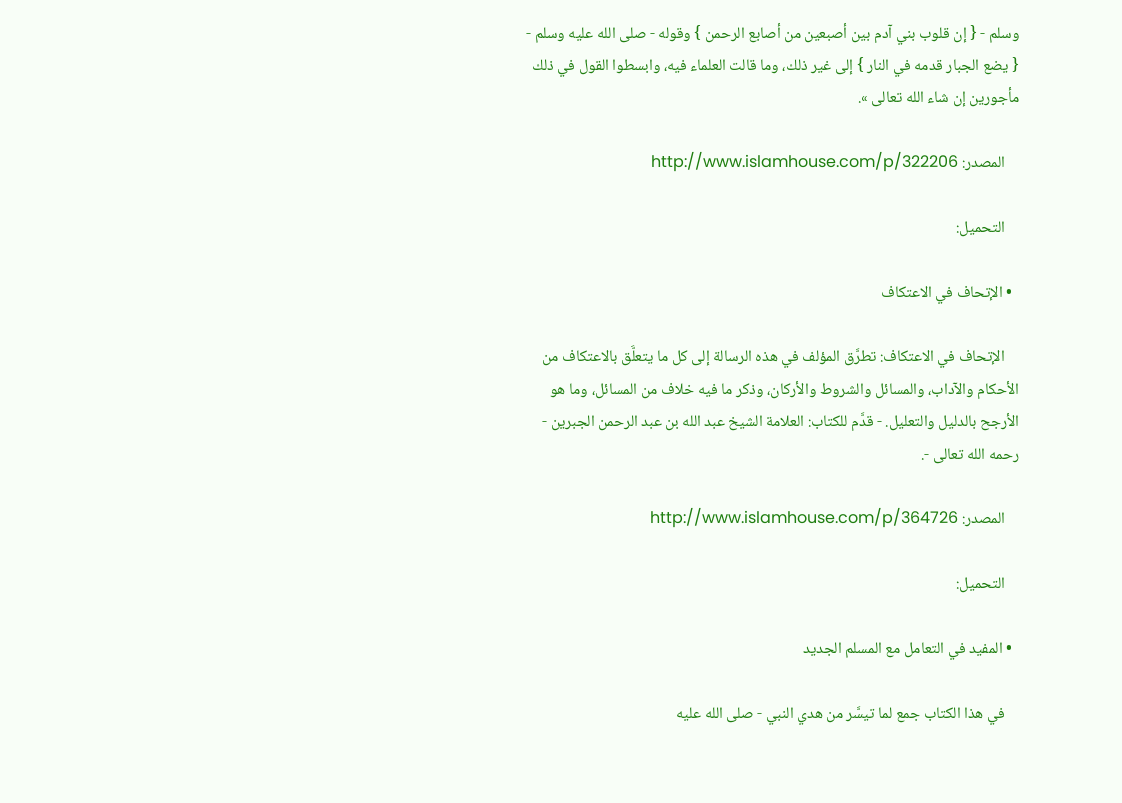وسلم - { إن قلوب بني آدم بين أصبعين من أصابع الرحمن } وقوله - صلى الله عليه وسلم - { يضع الجبار قدمه في النار } إلى غير ذلك، وما قالت العلماء فيه، وابسطوا القول في ذلك مأجورين إن شاء الله تعالى ».

    المصدر: http://www.islamhouse.com/p/322206

    التحميل:

  • الإتحاف في الاعتكاف

    الإتحاف في الاعتكاف: تطرَّق المؤلف في هذه الرسالة إلى كل ما يتعلَّق بالاعتكاف من الأحكام والآداب، والمسائل والشروط والأركان، وذكر ما فيه خلاف من المسائل، وما هو الأرجح بالدليل والتعليل. - قدَّم للكتاب: العلامة الشيخ عبد الله بن عبد الرحمن الجبرين - رحمه الله تعالى -.

    المصدر: http://www.islamhouse.com/p/364726

    التحميل:

  • المفيد في التعامل مع المسلم الجديد

    في هذا الكتاب جمع لما تيسَّر من هدي النبي - صلى الله عليه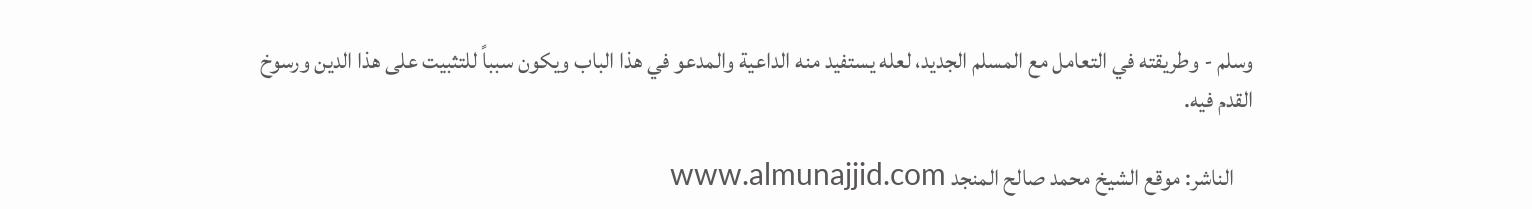وسلم - وطريقته في التعامل مع المسلم الجديد، لعله يستفيد منه الداعية والمدعو في هذا الباب ويكون سبباً للتثبيت على هذا الدين ورسوخ القدم فيه.

    الناشر: موقع الشيخ محمد صالح المنجد www.almunajjid.com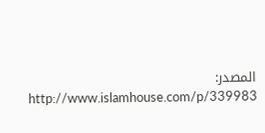المصدر: http://www.islamhouse.com/p/339983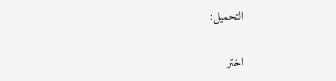التحميل:

اختر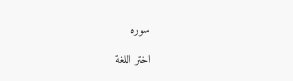سوره

اختر اللغة